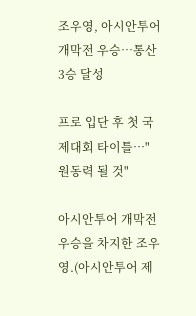조우영, 아시안투어 개막전 우승…통산 3승 달성

프로 입단 후 첫 국제대회 타이틀…"원동력 될 것"

아시안투어 개막전 우승을 차지한 조우영.(아시안투어 제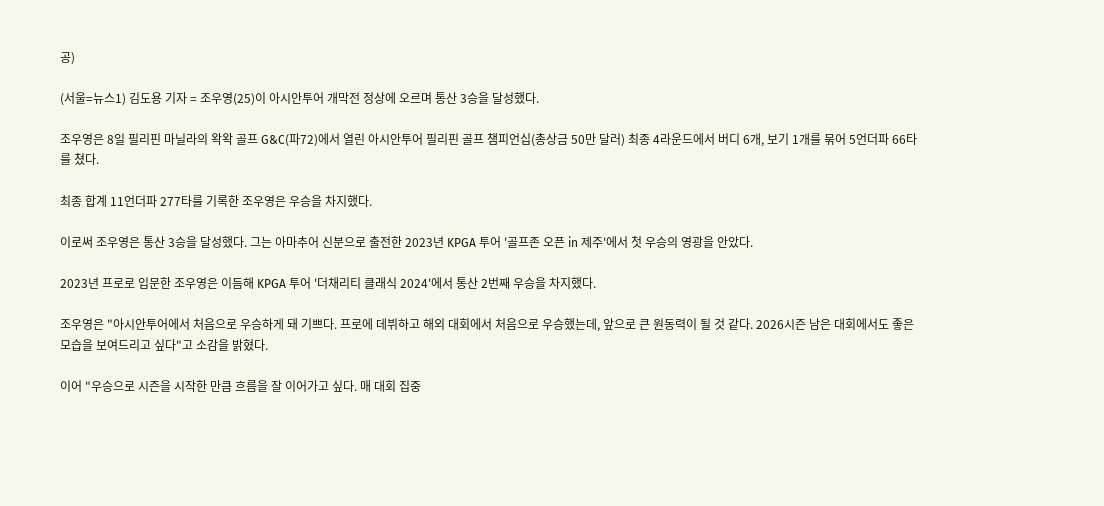공)

(서울=뉴스1) 김도용 기자 = 조우영(25)이 아시안투어 개막전 정상에 오르며 통산 3승을 달성했다.

조우영은 8일 필리핀 마닐라의 왁왁 골프 G&C(파72)에서 열린 아시안투어 필리핀 골프 챔피언십(총상금 50만 달러) 최종 4라운드에서 버디 6개, 보기 1개를 묶어 5언더파 66타를 쳤다.

최종 합계 11언더파 277타를 기록한 조우영은 우승을 차지했다.

이로써 조우영은 통산 3승을 달성했다. 그는 아마추어 신분으로 출전한 2023년 KPGA 투어 '골프존 오픈 in 제주'에서 첫 우승의 영광을 안았다.

2023년 프로로 입문한 조우영은 이듬해 KPGA 투어 '더채리티 클래식 2024'에서 통산 2번째 우승을 차지했다.

조우영은 "아시안투어에서 처음으로 우승하게 돼 기쁘다. 프로에 데뷔하고 해외 대회에서 처음으로 우승했는데, 앞으로 큰 원동력이 될 것 같다. 2026시즌 남은 대회에서도 좋은 모습을 보여드리고 싶다"고 소감을 밝혔다.

이어 "우승으로 시즌을 시작한 만큼 흐름을 잘 이어가고 싶다. 매 대회 집중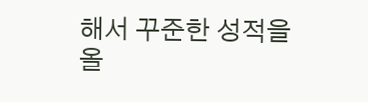해서 꾸준한 성적을 올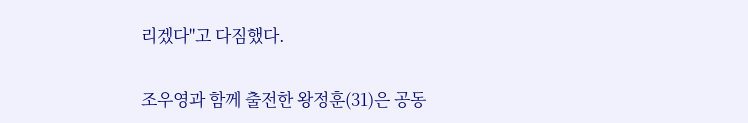리겠다"고 다짐했다.

조우영과 함께 출전한 왕정훈(31)은 공동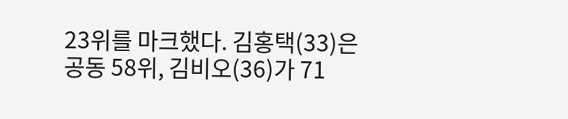23위를 마크했다. 김홍택(33)은 공동 58위, 김비오(36)가 71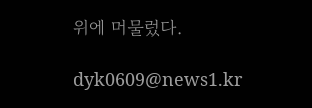위에 머물렀다.

dyk0609@news1.kr